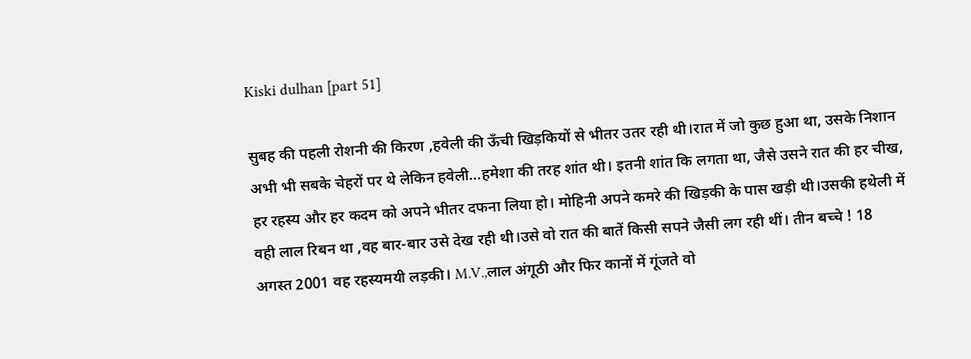Kiski dulhan [part 51]

सुबह की पहली रोशनी की किरण ,हवेली की ऊँची खिड़कियों से भीतर उतर रही थी।रात में जो कुछ हुआ था, उसके निशान अभी भी सबके चेहरों पर थे लेकिन हवेली…हमेशा की तरह शांत थी। इतनी शांत कि लगता था, जैसे उसने रात की हर चीख, हर रहस्य और हर कदम को अपने भीतर दफना लिया हो। मोहिनी अपने कमरे की खिड़की के पास खड़ी थी।उसकी हथेली में वही लाल रिबन था ,वह बार-बार उसे देख रही थी।उसे वो रात की बातें किसी सपने जैसी लग रही थीं। तीन बच्चे ! 18 अगस्त 2001 वह रहस्यमयी लड़की। M.V.,लाल अंगूठी और फिर कानों में गूंजते वो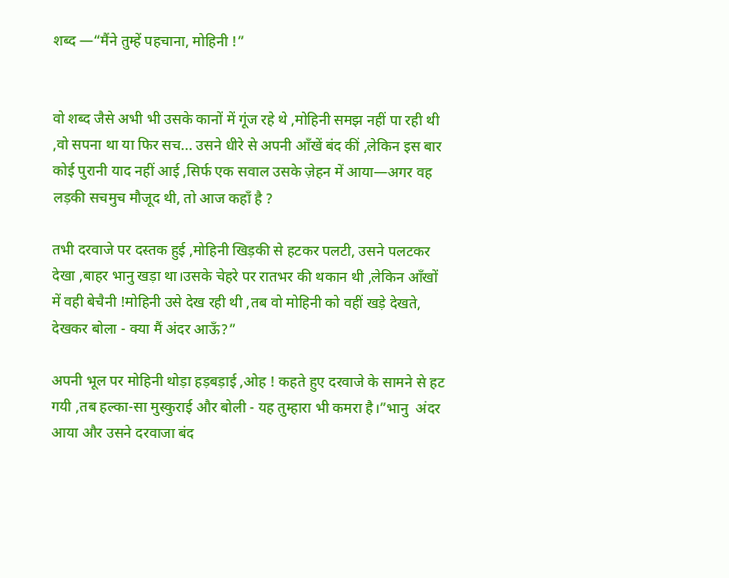शब्द —“मैंने तुम्हें पहचाना, मोहिनी !”


वो शब्द जैसे अभी भी उसके कानों में गूंज रहे थे ,मोहिनी समझ नहीं पा रही थी ,वो सपना था या फिर सच... उसने धीरे से अपनी आँखें बंद कीं ,लेकिन इस बार कोई पुरानी याद नहीं आई ,सिर्फ एक सवाल उसके ज़ेहन में आया—अगर वह लड़की सचमुच मौजूद थी, तो आज कहाँ है ?

तभी दरवाजे पर दस्तक हुई ,मोहिनी खिड़की से हटकर पलटी, उसने पलटकर देखा ,बाहर भानु खड़ा था।उसके चेहरे पर रातभर की थकान थी ,लेकिन आँखों में वही बेचैनी !मोहिनी उसे देख रही थी ,तब वो मोहिनी को वहीं खड़े देखते, देखकर बोला - क्या मैं अंदर आऊँ?”

अपनी भूल पर मोहिनी थोड़ा हड़बड़ाई ,ओह ! कहते हुए दरवाजे के सामने से हट गयी ,तब हल्का-सा मुस्कुराई और बोली - यह तुम्हारा भी कमरा है।”भानु  अंदर आया और उसने दरवाजा बंद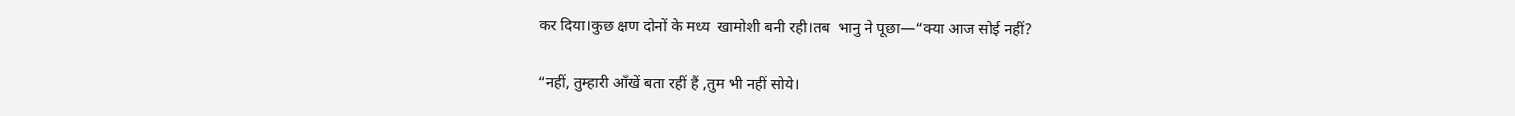कर दिया।कुछ क्षण दोनों के मध्य  खामोशी बनी रही।तब  भानु ने पूछा—“क्या आज सोई नहीं?

“नहीं, तुम्हारी आँखें बता रहीं हैं ,तुम भी नहीं सोये।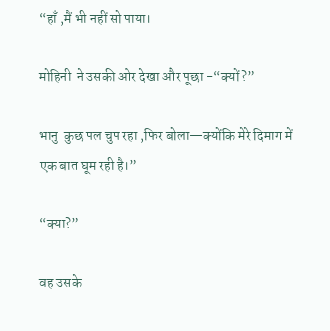“हाँ ,मैं भी नहीं सो पाया।

मोहिनी  ने उसकी ओर देखा और पूछा -“क्यों?”

भानु  कुछ पल चुप रहा ,फिर बोला—क्योंकि मेरे दिमाग में एक बात घूम रही है।”

“क्या?”

वह उसके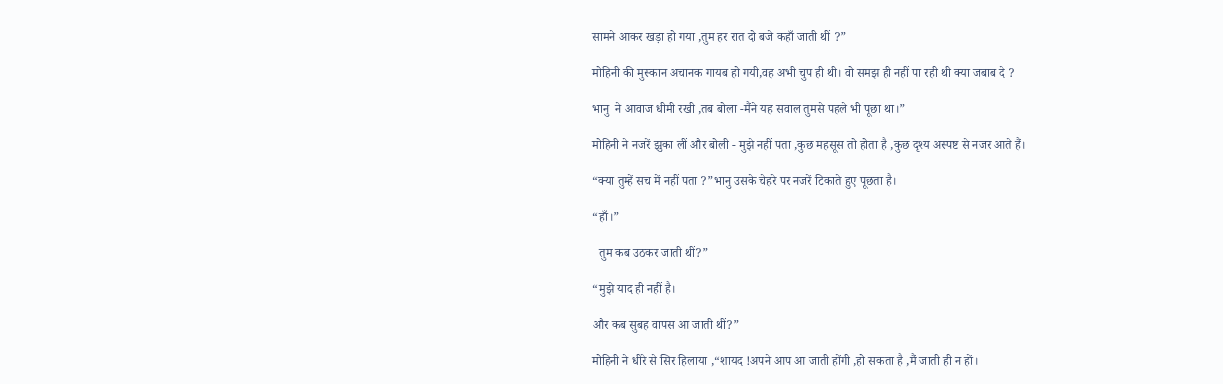सामने आकर खड़ा हो गया ,तुम हर रात दो बजे कहाँ जाती थीं ?”

मोहिनी की मुस्कान अचानक गायब हो गयी,वह अभी चुप ही थी। वो समझ ही नहीं पा रही थी क्या जबाब दे ?

भानु  ने आवाज धीमी रखी ,तब बोला -मैंने यह सवाल तुमसे पहले भी पूछा था।”

मोहिनी ने नजरें झुका लीं और बोली - मुझे नहीं पता ,कुछ महसूस तो होता है ,कुछ दृश्य अस्पष्ट से नजर आते हैं।

“क्या तुम्हें सच में नहीं पता ?”भानु उसके चेहरे पर नजरें टिकाते हुए पूछता है।

“हाँ।”

  तुम कब उठकर जाती थीं?”

“मुझे याद ही नहीं है।

और कब सुबह वापस आ जाती थीं?”

मोहिनी ने धीरे से सिर हिलाया ,“शायद !अपने आप आ जाती होंगी ,हो सकता है ,मैं जाती ही न हों।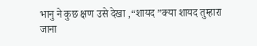भानु ने कुछ क्षण उसे देखा ,“शायद ”क्या शायद तुम्हारा जाना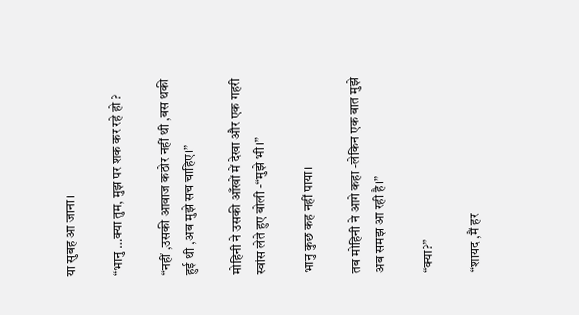या सुबह आ जाना।

“भानु …क्या तुम, मुझ पर शक कर रहे हो ?

“नहीं ,उसकी आवाज कठोर नहीं थी ,बस थकी हुई थी ,अब मुझे सच चाहिए।”

मोहिनी ने उसकी आँखों में देखा और एक गहरी स्वांस लेते हुए बोली -“मुझे भी।”

भानु कुछ कह नहीं पाया।

तब मोहिनी ने आगे कहा -लेकिन एक बात मुझे अब समझ आ रही है।”

“क्या?”

“शायद ,मैं हर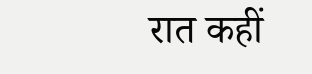रात कहीं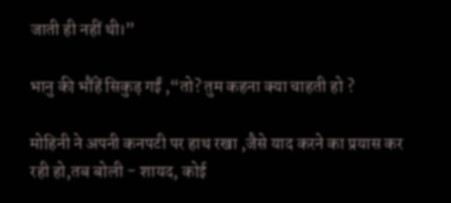जाती ही नहीं थी।”

भानु की भौंहें सिकुड़ गईं ,“तो? तुम कहना क्या चाहती हो ?

मोहिनी ने अपनी कनपटी पर हाथ रखा ,जैसे याद करने का प्रयास कर रही हो,तब बोली - शायद, कोई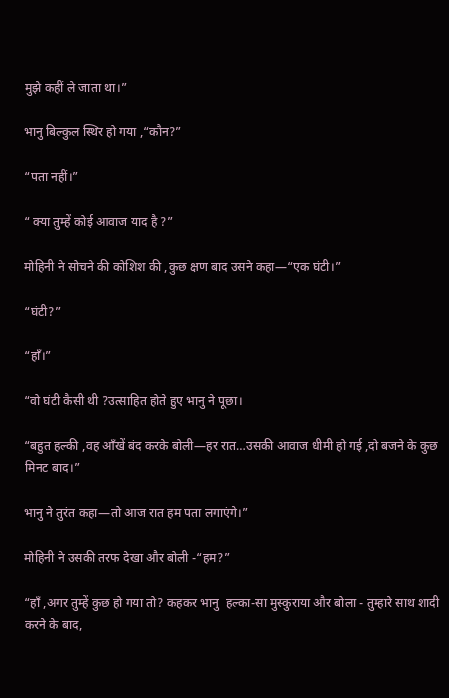मुझे कहीं ले जाता था।”

भानु बिल्कुल स्थिर हो गया ,“कौन?”

“पता नहीं।”

“ क्या तुम्हें कोई आवाज याद है ?”

मोहिनी ने सोचने की कोशिश की ,कुछ क्षण बाद उसने कहा—“एक घंटी।”

“घंटी?”

“हाँ।”

“वो घंटी कैसी थी ?उत्साहित होते हुए भानु ने पूछा।

“बहुत हल्की ,वह आँखें बंद करके बोली—हर रात…उसकी आवाज धीमी हो गई ,दो बजने के कुछ मिनट बाद।”

भानु ने तुरंत कहा—तो आज रात हम पता लगाएंगे।”

मोहिनी ने उसकी तरफ देखा और बोली -“हम?”

“हाँ ,अगर तुम्हें कुछ हो गया तो? कहकर भानु  हल्का-सा मुस्कुराया और बोला - तुम्हारे साथ शादी करने के बाद,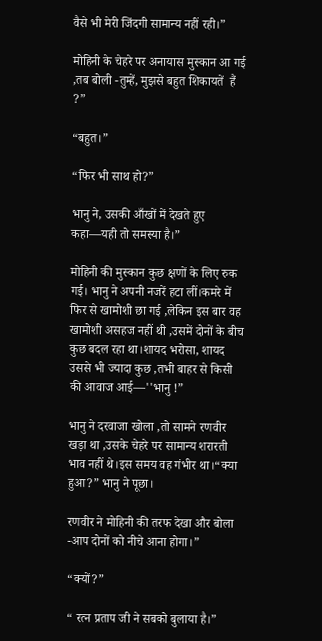वैसे भी मेरी जिंदगी सामान्य नहीं रही।”

मोहिनी के चेहरे पर अनायास मुस्कान आ गई ,तब बोली -तुम्हें, मुझसे बहुत शिकायतें  हैं ?”

“बहुत।”

“फिर भी साथ हो?”

भानु ने, उसकी आँखों में देखते हुए कहा—यही तो समस्या है।”

मोहिनी की मुस्कान कुछ क्षणों के लिए रुक गई। भानु ने अपनी नजरें हटा लीं।कमरे में फिर से खामोशी छा गई ,लेकिन इस बार वह खामोशी असहज नहीं थी ,उसमें दोनों के बीच कुछ बदल रहा था।शायद भरोसा, शायद उससे भी ज्यादा कुछ ,तभी बाहर से किसी की आवाज आई—''भानु !”

भानु ने दरवाजा खोला ,तो सामने रणवीर खड़ा था ,उसके चेहरे पर सामान्य शरारती भाव नहीं थे।इस समय वह गंभीर था।“क्या हुआ?” भानु ने पूछा।

रणवीर ने मोहिनी की तरफ देखा और बोला -आप दोनों को नीचे आना होगा।”

“क्यों?”

“ रत्न प्रताप जी ने सबको बुलाया है।”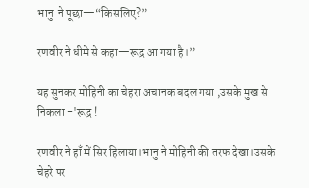भानु  ने पूछा—“किसलिए?”

रणवीर ने धीमे से कहा—रूद्र आ गया है।”

यह सुनकर मोहिनी का चेहरा अचानक बदल गया ,उसके मुख से निकला -'रूद्र !

रणवीर ने हाँ में सिर हिलाया।भानु ने मोहिनी की तरफ देखा।उसके चेहरे पर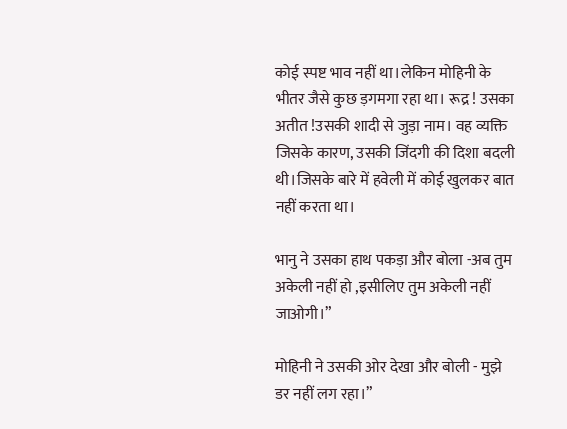कोई स्पष्ट भाव नहीं था।लेकिन मोहिनी के भीतर जैसे कुछ ड़गमगा रहा था। रूद्र ! उसका अतीत !उसकी शादी से जुड़ा नाम। वह व्यक्ति जिसके कारण, उसकी जिंदगी की दिशा बदली थी।जिसके बारे में हवेली में कोई खुलकर बात नहीं करता था।

भानु ने उसका हाथ पकड़ा और बोला -अब तुम अकेली नहीं हो ,इसीलिए तुम अकेली नहीं जाओगी।”

मोहिनी ने उसकी ओर देखा और बोली - मुझे डर नहीं लग रहा।”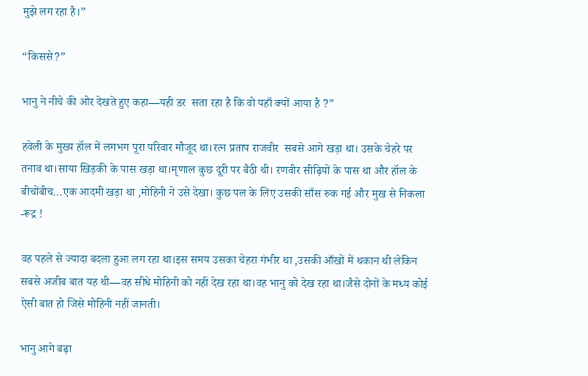मुझे लग रहा है।”

“किससे?”

भानु ने नीचे की ओर देखते हुए कहा—यही डर  सता रहा है कि वो यहाँ क्यों आया है ?”

हवेली के मुख्य हॉल में लगभग पूरा परिवार मौजूद था।रत्न प्रताप राजवीर  सबसे आगे खड़ा था। उसके चेहरे पर तनाव था।साया खिड़की के पास खड़ा था।मृणाल कुछ दूरी पर बैठी थी। रणवीर सीढ़ियों के पास था और हॉल के बीचोंबीच…एक आदमी खड़ा था ,मोहिनी ने उसे देखा। कुछ पल के लिए उसकी साँस रुक गई और मुख से निकला -रूद्र !

वह पहले से ज्यादा बदला हुआ लग रहा था।इस समय उसका चेहरा गंभीर था ,उसकी आँखों में थकान थी लेकिन सबसे अजीब बात यह थी—वह सीधे मोहिनी को नहीं देख रहा था।वह भानु को देख रहा था।जैसे दोनों के मध्य कोई ऐसी बात हो जिसे मोहिनी नहीं जानती।

भानु आगे बढ़ा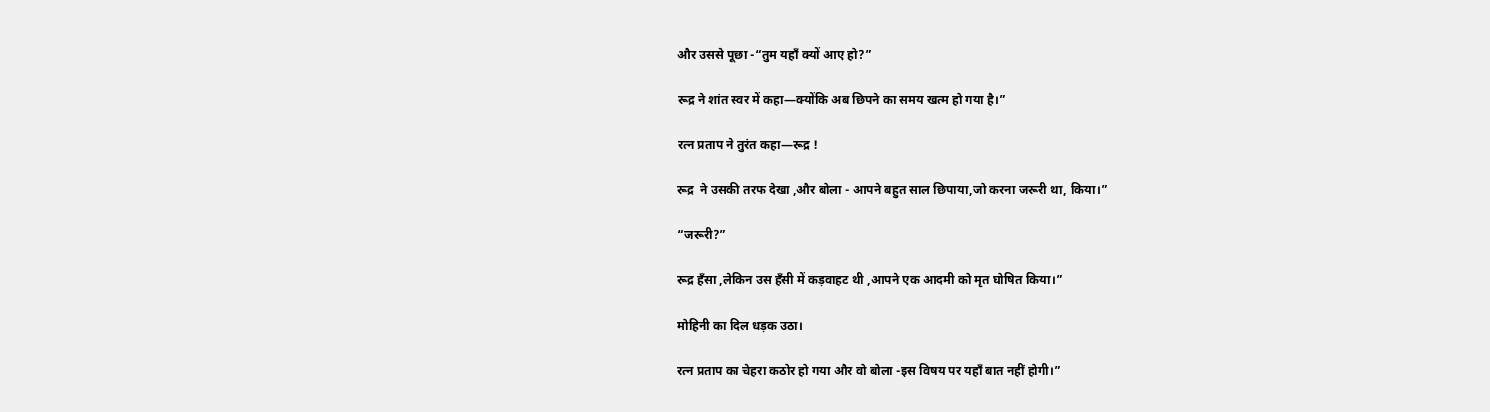और उससे पूछा -“तुम यहाँ क्यों आए हो?”

रूद्र ने शांत स्वर में कहा—क्योंकि अब छिपने का समय खत्म हो गया है।”

रत्न प्रताप ने तुरंत कहा—रूद्र !

रूद्र  ने उसकी तरफ देखा ,और बोला - आपने बहुत साल छिपाया,जो करना जरूरी था, किया।”

“जरूरी?”

रूद्र हँसा ,लेकिन उस हँसी में कड़वाहट थी ,आपने एक आदमी को मृत घोषित किया।”

मोहिनी का दिल धड़क उठा।

रत्न प्रताप का चेहरा कठोर हो गया और वो बोला -इस विषय पर यहाँ बात नहीं होगी।”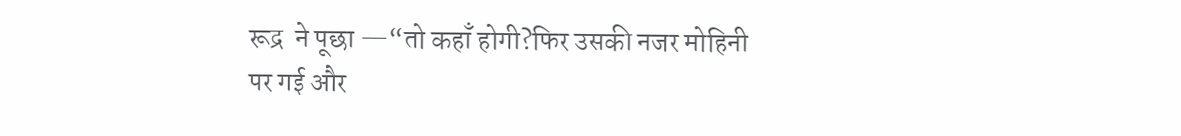रूद्र  ने पूछा —“तो कहाँ होगी?फिर उसकी नजर मोहिनी पर गई और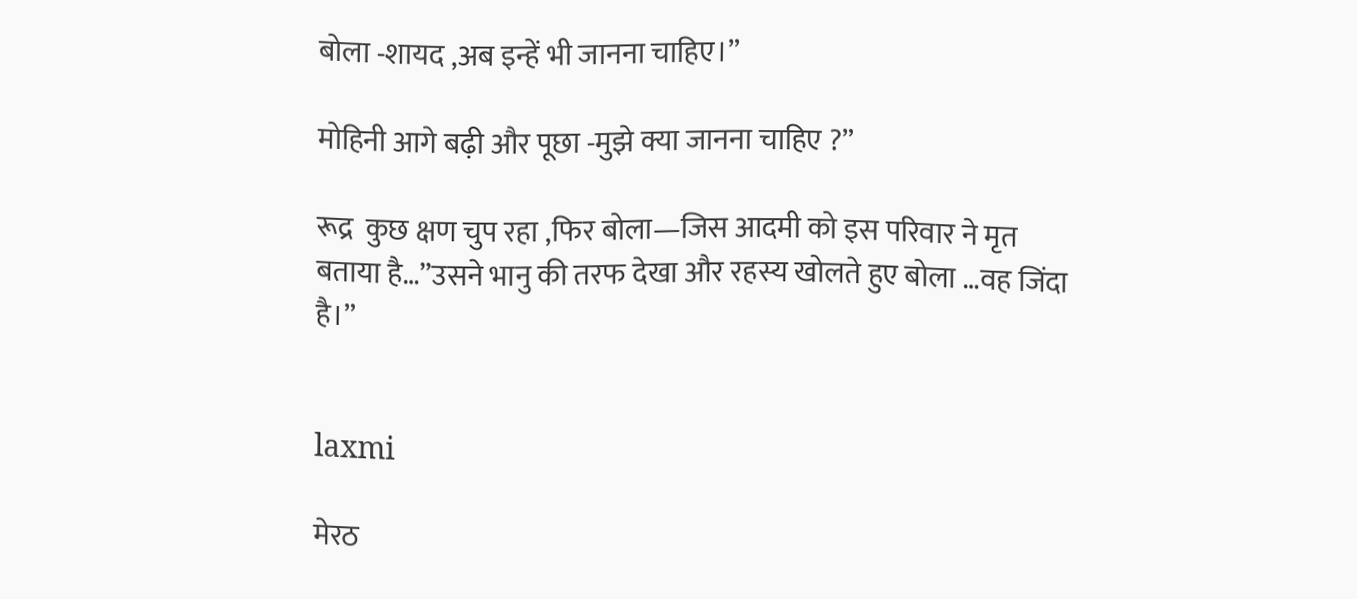बोला -शायद ,अब इन्हें भी जानना चाहिए।”

मोहिनी आगे बढ़ी और पूछा -मुझे क्या जानना चाहिए ?”

रूद्र  कुछ क्षण चुप रहा ,फिर बोला—जिस आदमी को इस परिवार ने मृत बताया है…”उसने भानु की तरफ देखा और रहस्य खोलते हुए बोला …वह जिंदा है।”


laxmi

मेरठ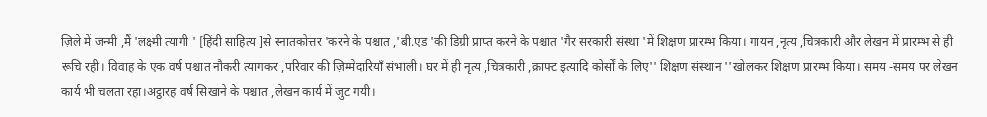ज़िले में जन्मी ,मैं 'लक्ष्मी त्यागी ' [हिंदी साहित्य ]से स्नातकोत्तर 'करने के पश्चात ,'बी.एड 'की डिग्री प्राप्त करने के पश्चात 'गैर सरकारी संस्था 'में शिक्षण प्रारम्भ किया। गायन ,नृत्य ,चित्रकारी और लेखन में प्रारम्भ से ही रूचि रही। विवाह के एक वर्ष पश्चात नौकरी त्यागकर ,परिवार की ज़िम्मेदारियाँ संभाली। घर में ही नृत्य ,चित्रकारी ,क्राफ्ट इत्यादि कोर्सों के लिए'' शिक्षण संस्थान ''खोलकर शिक्षण प्रारम्भ किया। समय -समय पर लेखन कार्य भी चलता रहा।अट्ठारह वर्ष सिखाने के पश्चात ,लेखन कार्य में जुट गयी।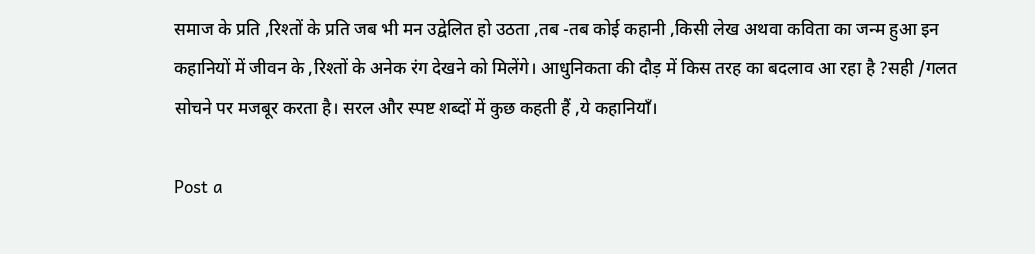समाज के प्रति ,रिश्तों के प्रति जब भी मन उद्वेलित हो उठता ,तब -तब कोई कहानी ,किसी लेख अथवा कविता का जन्म हुआ इन कहानियों में जीवन के ,रिश्तों के अनेक रंग देखने को मिलेंगे। आधुनिकता की दौड़ में किस तरह का बदलाव आ रहा है ?सही /गलत सोचने पर मजबूर करता है। सरल और स्पष्ट शब्दों में कुछ कहती हैं ,ये कहानियाँ।

Post a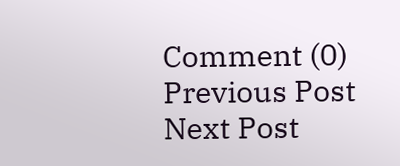Comment (0)
Previous Post Next Post